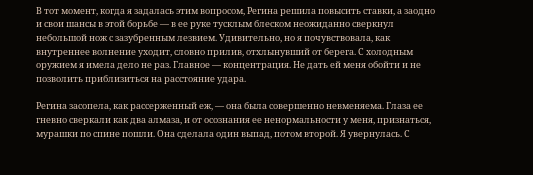В тот момент, когда я задалась этим вопросом, Регина решила повысить ставки, а заодно и свои шансы в этой борьбе — в ее руке тусклым блеском неожиданно сверкнул небольшой нож с зазубренным лезвием. Удивительно, но я почувствовала, как внутреннее волнение уходит, словно прилив, отхлынувший от берега. С холодным оружием я имела дело не раз. Главное — концентрация. Не дать ей меня обойти и не позволить приблизиться на расстояние удара.

Регина засопела, как рассерженный еж, — она была совершенно невменяема. Глаза ее гневно сверкали как два алмаза, и от осознания ее ненормальности у меня, признаться, мурашки по спине пошли. Она сделала один выпад, потом второй. Я увернулась. С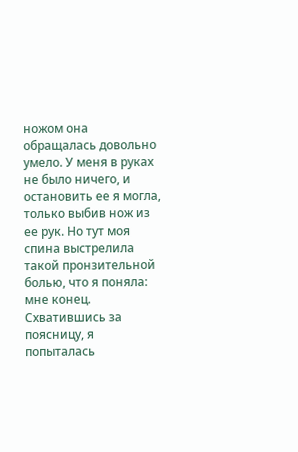ножом она обращалась довольно умело. У меня в руках не было ничего, и остановить ее я могла, только выбив нож из ее рук. Но тут моя спина выстрелила такой пронзительной болью, что я поняла: мне конец. Схватившись за поясницу, я попыталась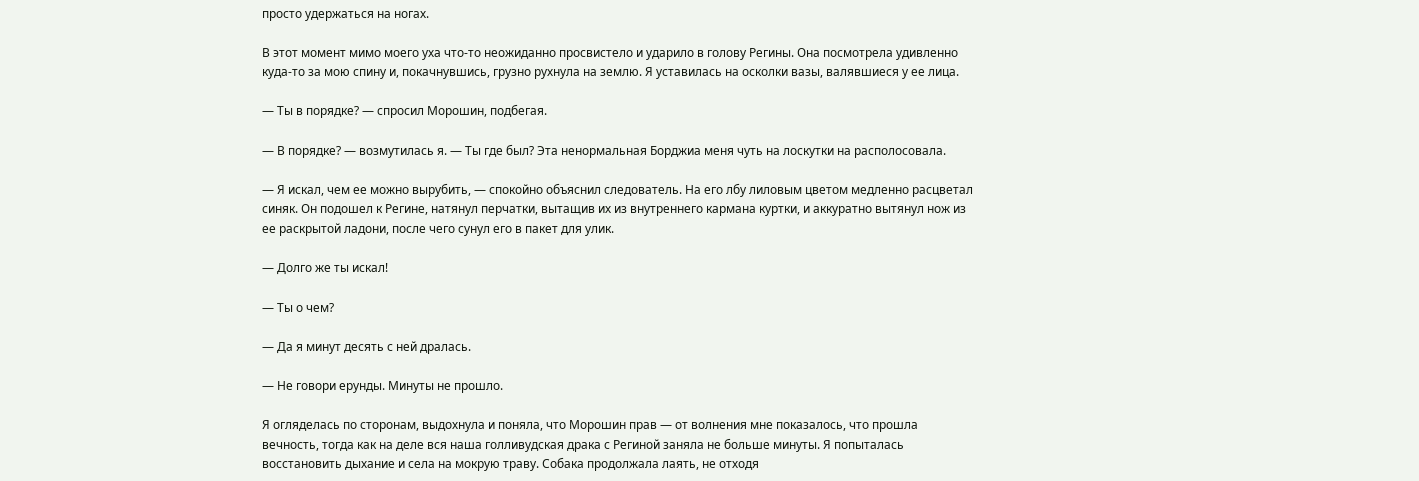просто удержаться на ногах.

В этот момент мимо моего уха что-то неожиданно просвистело и ударило в голову Регины. Она посмотрела удивленно куда-то за мою спину и, покачнувшись, грузно рухнула на землю. Я уставилась на осколки вазы, валявшиеся у ее лица.

— Ты в порядке? — спросил Морошин, подбегая.

— В порядке? — возмутилась я. — Ты где был? Эта ненормальная Борджиа меня чуть на лоскутки на располосовала.

— Я искал, чем ее можно вырубить, — спокойно объяснил следователь. На его лбу лиловым цветом медленно расцветал синяк. Он подошел к Регине, натянул перчатки, вытащив их из внутреннего кармана куртки, и аккуратно вытянул нож из ее раскрытой ладони, после чего сунул его в пакет для улик.

— Долго же ты искал!

— Ты о чем?

— Да я минут десять с ней дралась.

— Не говори ерунды. Минуты не прошло.

Я огляделась по сторонам, выдохнула и поняла, что Морошин прав — от волнения мне показалось, что прошла вечность, тогда как на деле вся наша голливудская драка с Региной заняла не больше минуты. Я попыталась восстановить дыхание и села на мокрую траву. Собака продолжала лаять, не отходя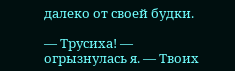далеко от своей будки.

— Трусиха! — огрызнулась я. — Твоих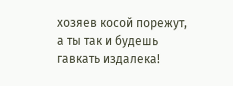хозяев косой порежут, а ты так и будешь гавкать издалека!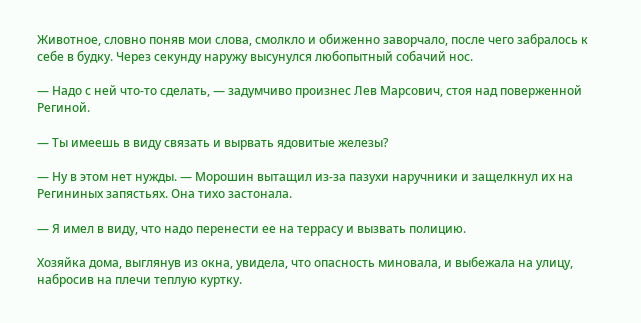Животное, словно поняв мои слова, смолкло и обиженно заворчало, после чего забралось к себе в будку. Через секунду наружу высунулся любопытный собачий нос.

— Надо с ней что-то сделать, — задумчиво произнес Лев Марсович, стоя над поверженной Региной.

— Ты имеешь в виду связать и вырвать ядовитые железы?

— Ну в этом нет нужды. — Морошин вытащил из-за пазухи наручники и защелкнул их на Регининых запястьях. Она тихо застонала.

— Я имел в виду, что надо перенести ее на террасу и вызвать полицию.

Хозяйка дома, выглянув из окна, увидела, что опасность миновала, и выбежала на улицу, набросив на плечи теплую куртку.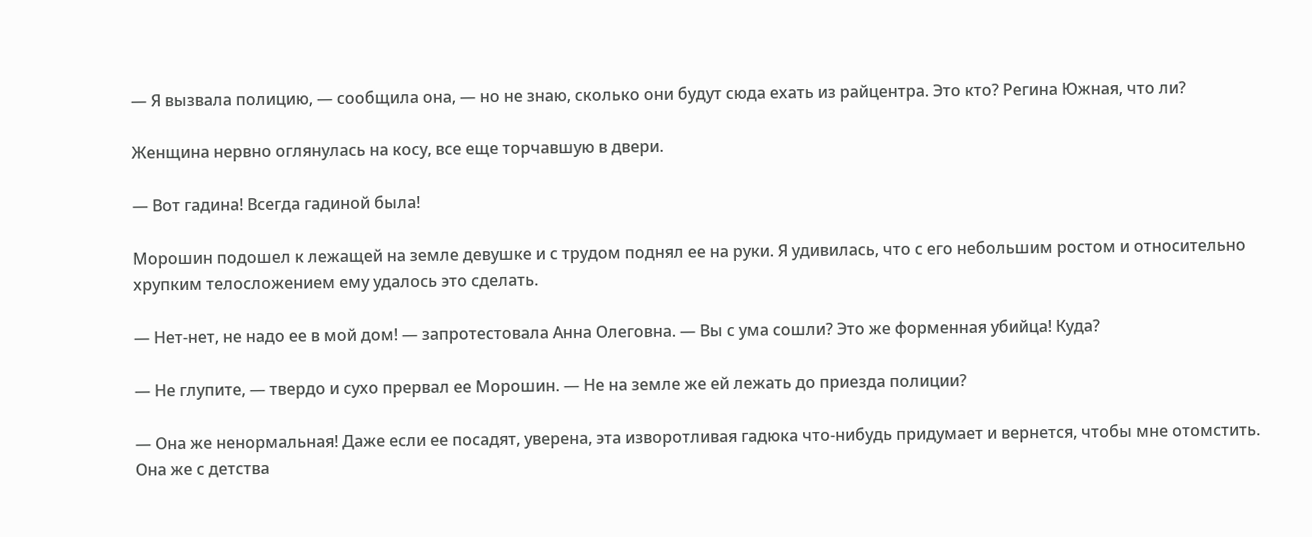— Я вызвала полицию, — сообщила она, — но не знаю, сколько они будут сюда ехать из райцентра. Это кто? Регина Южная, что ли?

Женщина нервно оглянулась на косу, все еще торчавшую в двери.

— Вот гадина! Всегда гадиной была!

Морошин подошел к лежащей на земле девушке и с трудом поднял ее на руки. Я удивилась, что с его небольшим ростом и относительно хрупким телосложением ему удалось это сделать.

— Нет-нет, не надо ее в мой дом! — запротестовала Анна Олеговна. — Вы с ума сошли? Это же форменная убийца! Куда?

— Не глупите, — твердо и сухо прервал ее Морошин. — Не на земле же ей лежать до приезда полиции?

— Она же ненормальная! Даже если ее посадят, уверена, эта изворотливая гадюка что-нибудь придумает и вернется, чтобы мне отомстить. Она же с детства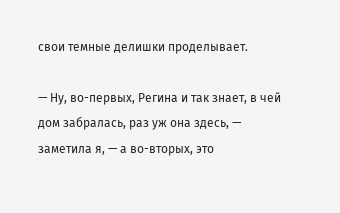свои темные делишки проделывает.

— Ну, во-первых, Регина и так знает, в чей дом забралась, раз уж она здесь, — заметила я, — а во-вторых, это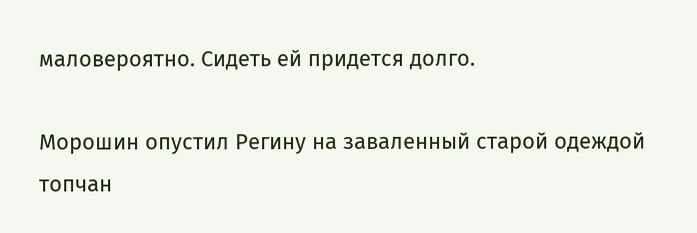маловероятно. Сидеть ей придется долго.

Морошин опустил Регину на заваленный старой одеждой топчан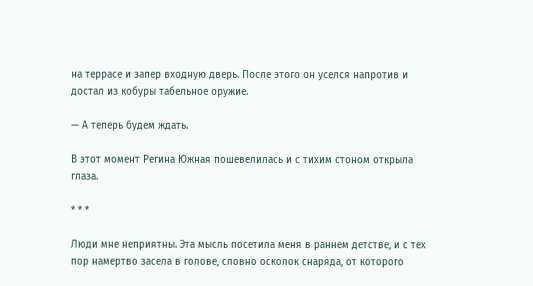на террасе и запер входную дверь. После этого он уселся напротив и достал из кобуры табельное оружие.

— А теперь будем ждать.

В этот момент Регина Южная пошевелилась и с тихим стоном открыла глаза.

* * *

Люди мне неприятны. Эта мысль посетила меня в раннем детстве, и с тех пор намертво засела в голове, словно осколок снаряда, от которого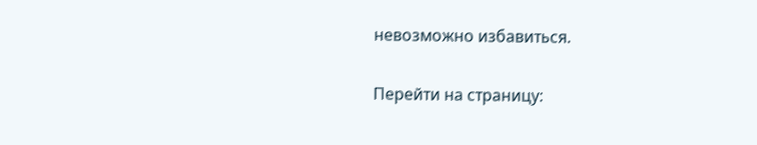невозможно избавиться.

Перейти на страницу: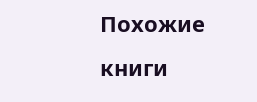Похожие книги